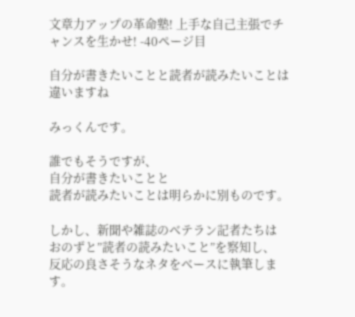文章力アップの革命塾! 上手な自己主張でチャンスを生かせ! -40ページ目

自分が書きたいことと読者が読みたいことは違いますね

みっくんです。

誰でもそうですが、
自分が書きたいことと
読者が読みたいことは明らかに別ものです。

しかし、新聞や雑誌のベテラン記者たちは
おのずと”読者の読みたいこと”を察知し、
反応の良さそうなネタをベースに執筆します。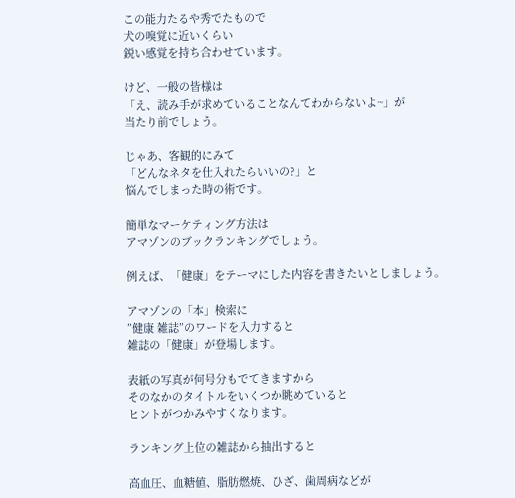この能力たるや秀でたもので
犬の嗅覚に近いくらい
鋭い感覚を持ち合わせています。

けど、一般の皆様は
「え、読み手が求めていることなんてわからないよ~」が
当たり前でしょう。

じゃあ、客観的にみて
「どんなネタを仕入れたらいいの?」と
悩んでしまった時の術です。

簡単なマーケティング方法は
アマゾンのブックランキングでしょう。

例えば、「健康」をテーマにした内容を書きたいとしましょう。

アマゾンの「本」検索に
”健康 雑誌”のワードを入力すると
雑誌の「健康」が登場します。

表紙の写真が何号分もでてきますから
そのなかのタイトルをいくつか眺めていると
ヒントがつかみやすくなります。

ランキング上位の雑誌から抽出すると

高血圧、血糖値、脂肪燃焼、ひざ、歯周病などが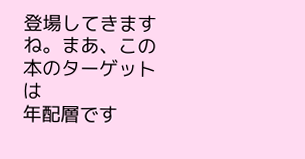登場してきますね。まあ、この本のターゲットは
年配層です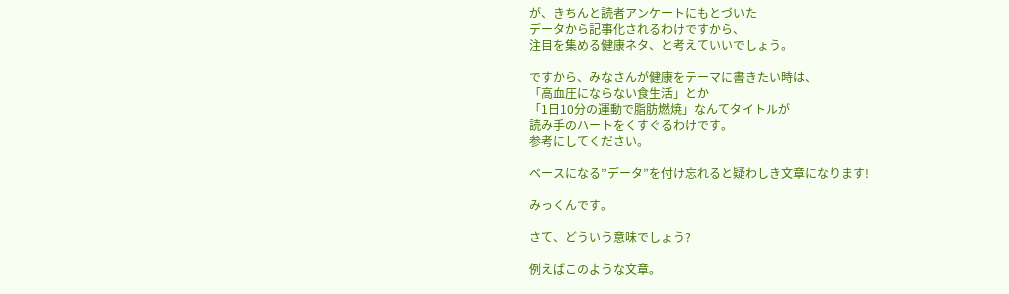が、きちんと読者アンケートにもとづいた
データから記事化されるわけですから、
注目を集める健康ネタ、と考えていいでしょう。

ですから、みなさんが健康をテーマに書きたい時は、
「高血圧にならない食生活」とか
「1日10分の運動で脂肪燃焼」なんてタイトルが
読み手のハートをくすぐるわけです。
参考にしてください。

ベースになる”データ”を付け忘れると疑わしき文章になります!

みっくんです。

さて、どういう意味でしょう?

例えばこのような文章。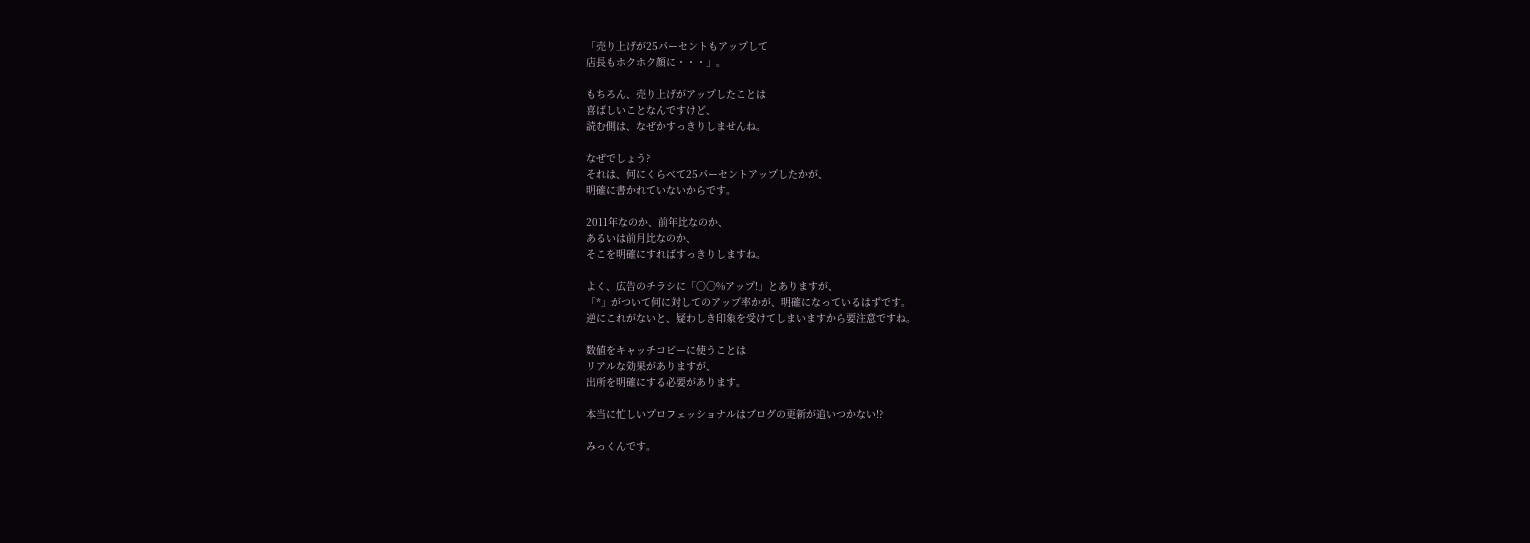「売り上げが25パーセントもアップして
店長もホクホク顔に・・・」。

もちろん、売り上げがアップしたことは
喜ばしいことなんですけど、
読む側は、なぜかすっきりしませんね。

なぜでしょう?
それは、何にくらべて25パーセントアップしたかが、
明確に書かれていないからです。

2011年なのか、前年比なのか、
あるいは前月比なのか、
そこを明確にすればすっきりしますね。

よく、広告のチラシに「○○%アップ!」とありますが、
「*」がついて何に対してのアップ率かが、明確になっているはずです。
逆にこれがないと、疑わしき印象を受けてしまいますから要注意ですね。

数値をキャッチコピーに使うことは
リアルな効果がありますが、
出所を明確にする必要があります。

本当に忙しいプロフェッショナルはブログの更新が追いつかない!?

みっくんです。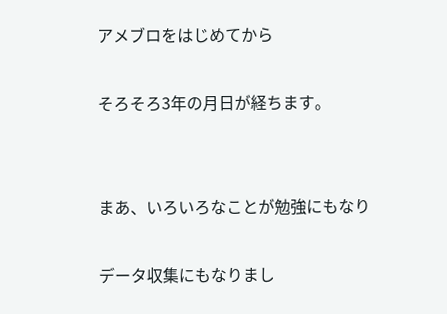アメブロをはじめてから

そろそろ3年の月日が経ちます。


まあ、いろいろなことが勉強にもなり

データ収集にもなりまし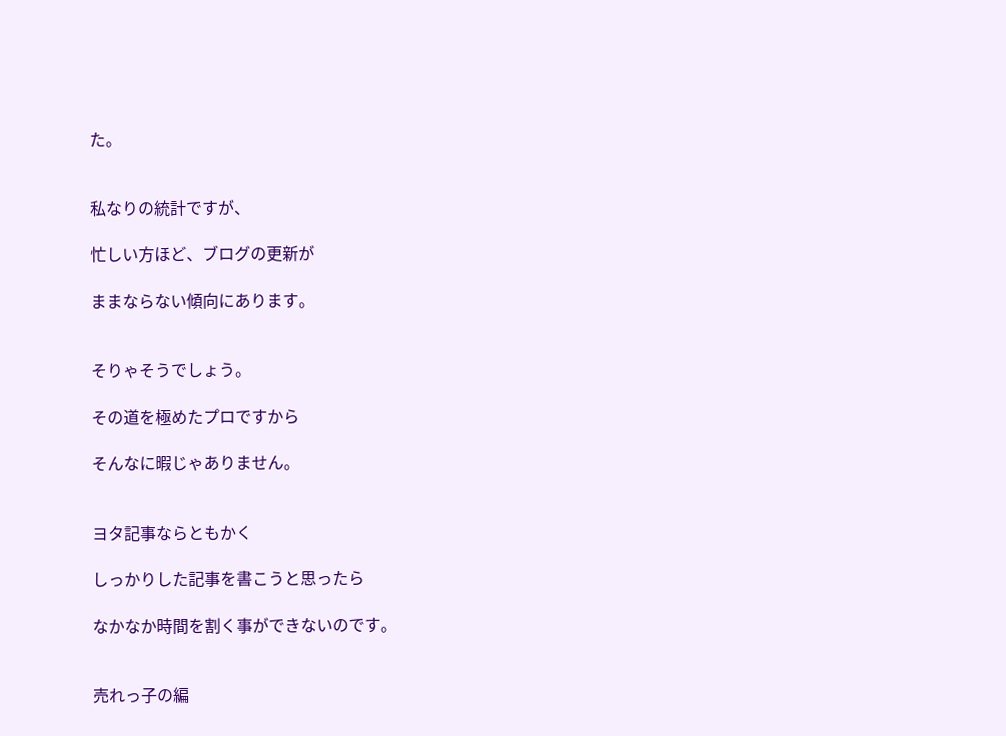た。


私なりの統計ですが、

忙しい方ほど、ブログの更新が

ままならない傾向にあります。


そりゃそうでしょう。

その道を極めたプロですから

そんなに暇じゃありません。


ヨタ記事ならともかく

しっかりした記事を書こうと思ったら

なかなか時間を割く事ができないのです。


売れっ子の編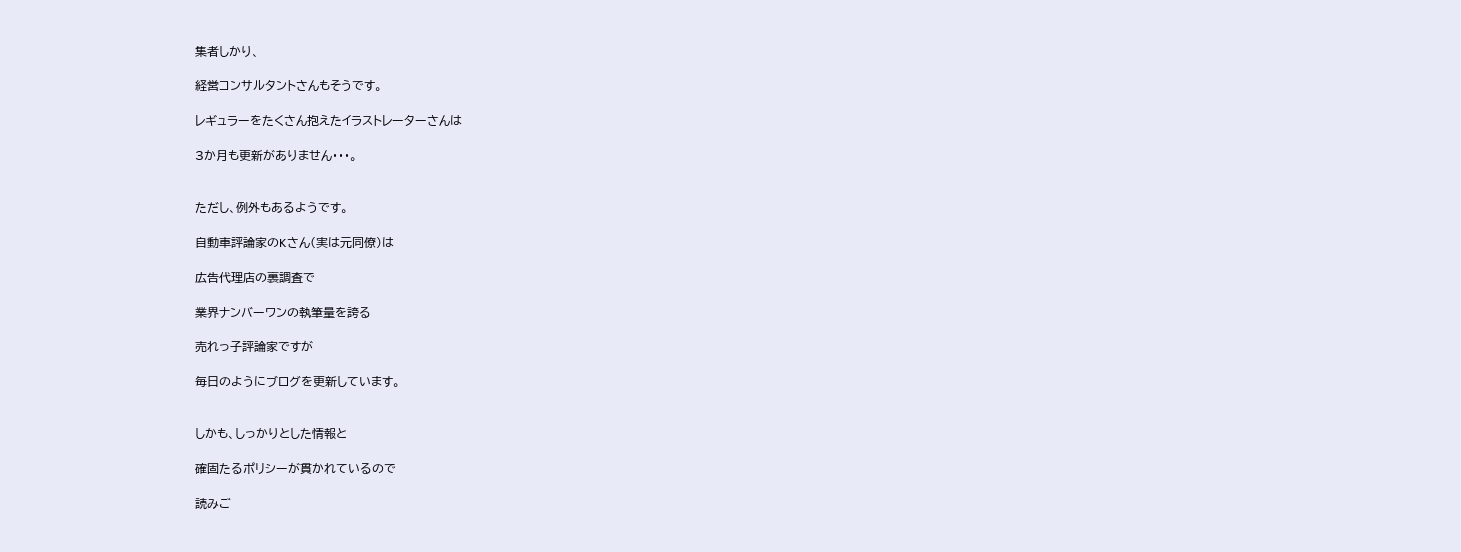集者しかり、

経営コンサルタントさんもそうです。

レギュラーをたくさん抱えたイラストレーターさんは

3か月も更新がありません・・・。


ただし、例外もあるようです。

自動車評論家のKさん(実は元同僚)は

広告代理店の裏調査で

業界ナンバーワンの執筆量を誇る

売れっ子評論家ですが

毎日のようにブログを更新しています。


しかも、しっかりとした情報と

確固たるポリシーが貫かれているので

読みご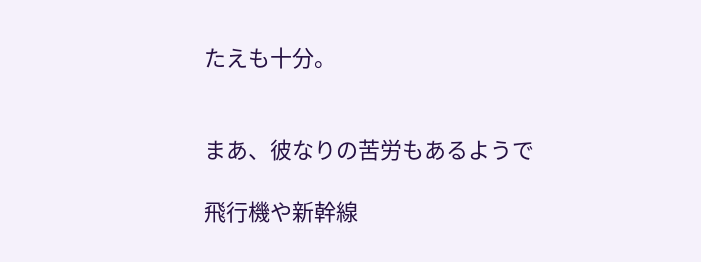たえも十分。


まあ、彼なりの苦労もあるようで

飛行機や新幹線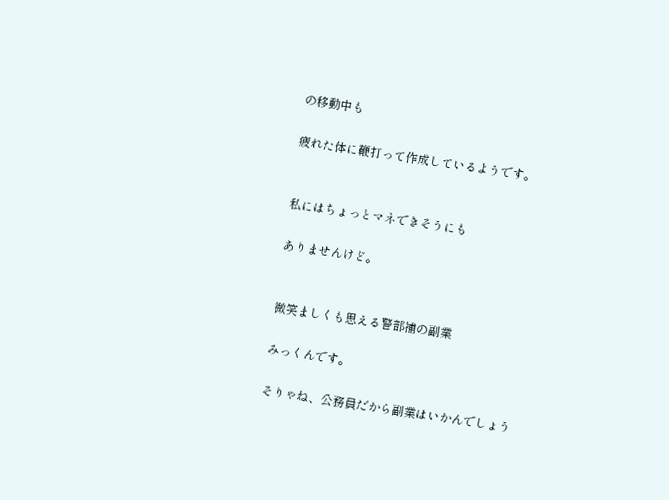の移動中も

疲れた体に鞭打って作成しているようです。


私にはちょっとマネできそうにも

ありませんけど。


微笑ましくも思える警部補の副業

みっくんです。

そりゃね、公務員だから副業はいかんでしょう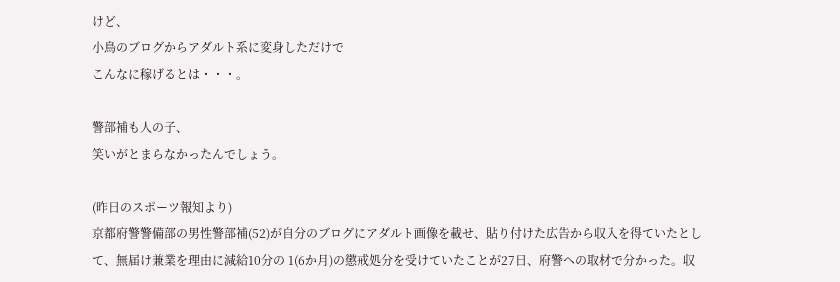けど、
小鳥のブログからアダルト系に変身しただけで
こんなに稼げるとは・・・。

警部補も人の子、
笑いがとまらなかったんでしょう。

(昨日のスポーツ報知より)
京都府警警備部の男性警部補(52)が自分のブログにアダルト画像を載せ、貼り付けた広告から収入を得ていたとして、無届け兼業を理由に減給10分の 1(6か月)の懲戒処分を受けていたことが27日、府警への取材で分かった。収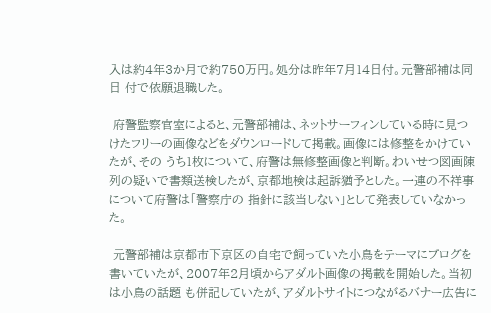入は約4年3か月で約750万円。処分は昨年7月14日付。元警部補は同日 付で依願退職した。

 府警監察官室によると、元警部補は、ネットサーフィンしている時に見つけたフリーの画像などをダウンロードして掲載。画像には修整をかけていたが、その うち1枚について、府警は無修整画像と判断。わいせつ図画陳列の疑いで書類送検したが、京都地検は起訴猶予とした。一連の不祥事について府警は「警察庁の 指針に該当しない」として発表していなかった。

 元警部補は京都市下京区の自宅で飼っていた小鳥をテーマにブログを書いていたが、2007年2月頃からアダルト画像の掲載を開始した。当初は小鳥の話題 も併記していたが、アダルトサイトにつながるバナー広告に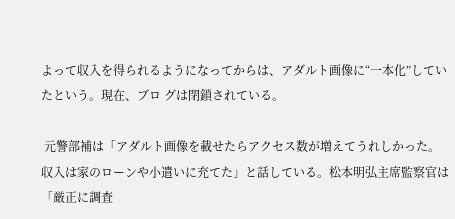よって収入を得られるようになってからは、アダルト画像に“一本化”していたという。現在、ブロ グは閉鎖されている。

 元警部補は「アダルト画像を載せたらアクセス数が増えてうれしかった。収入は家のローンや小遣いに充てた」と話している。松本明弘主席監察官は「厳正に調査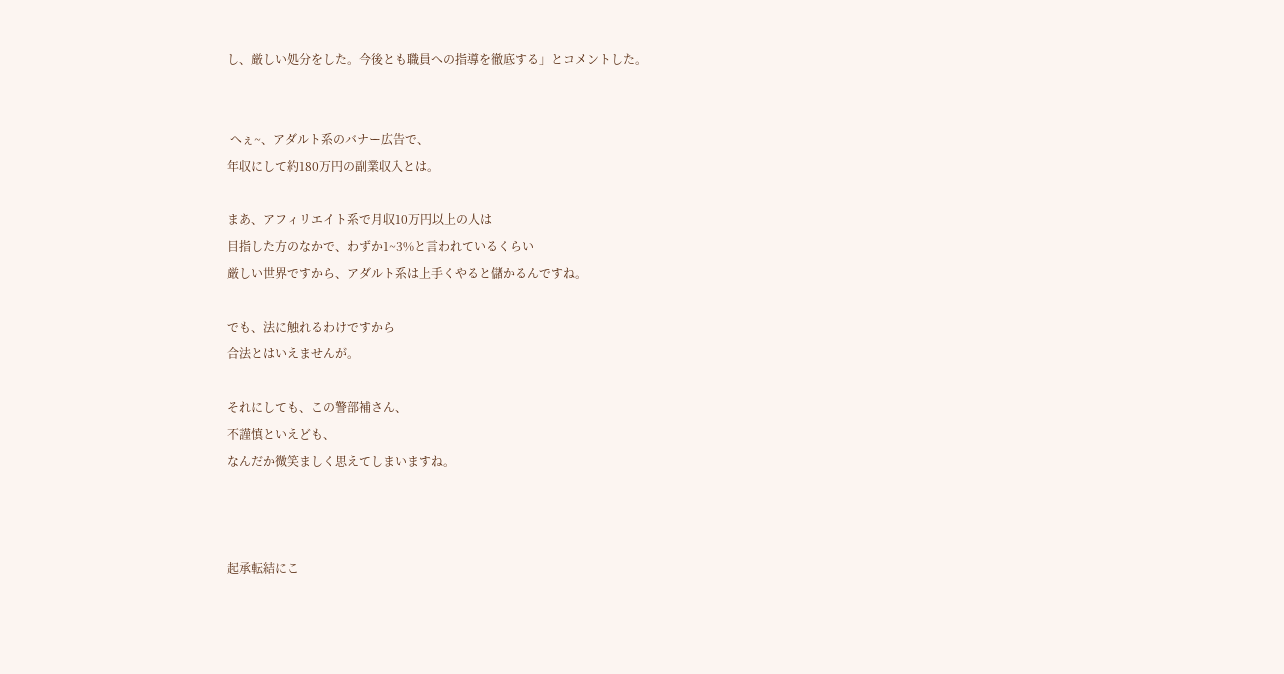し、厳しい処分をした。今後とも職員への指導を徹底する」とコメントした。


 へぇ~、アダルト系のバナー広告で、
年収にして約180万円の副業収入とは。

まあ、アフィリエイト系で月収10万円以上の人は
目指した方のなかで、わずか1~3%と言われているくらい
厳しい世界ですから、アダルト系は上手くやると儲かるんですね。

でも、法に触れるわけですから
合法とはいえませんが。

それにしても、この警部補さん、
不謹慎といえども、
なんだか微笑ましく思えてしまいますね。



起承転結にこ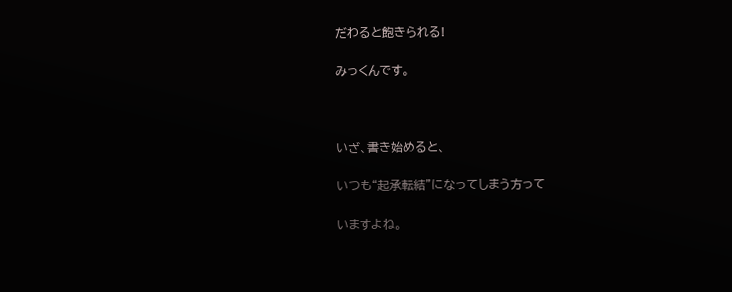だわると飽きられる!

みっくんです。



いざ、書き始めると、

いつも“起承転結”になってしまう方って

いますよね。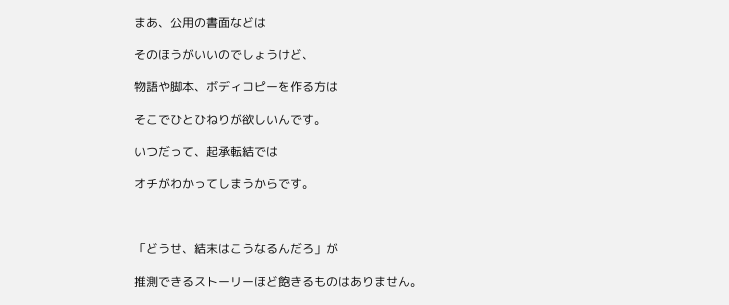まあ、公用の書面などは

そのほうがいいのでしょうけど、

物語や脚本、ボディコピーを作る方は

そこでひとひねりが欲しいんです。

いつだって、起承転結では

オチがわかってしまうからです。



「どうせ、結末はこうなるんだろ」が

推測できるストーリーほど飽きるものはありません。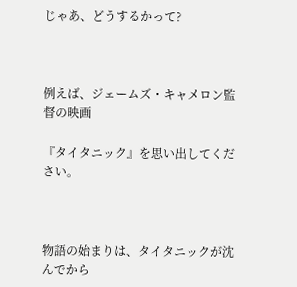じゃあ、どうするかって?



例えば、ジェームズ・キャメロン監督の映画

『タイタニック』を思い出してください。



物語の始まりは、タイタニックが沈んでから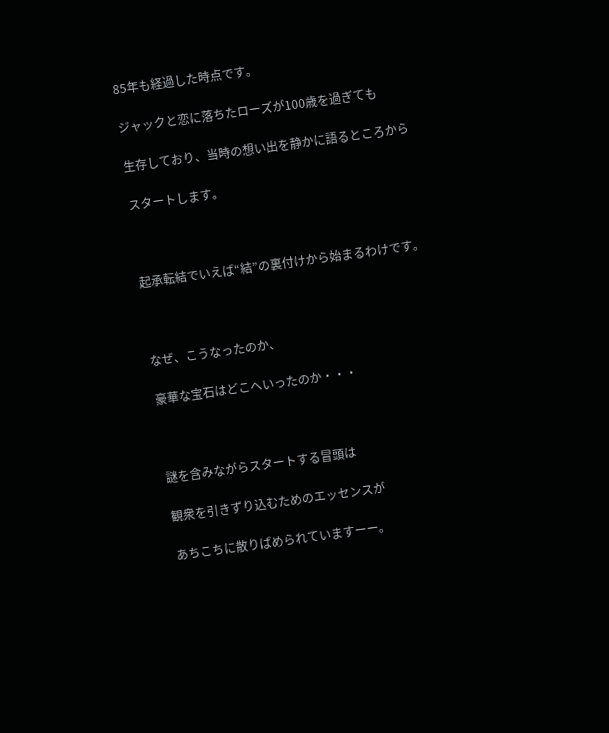85年も経過した時点です。

ジャックと恋に落ちたローズが100歳を過ぎても

生存しており、当時の想い出を静かに語るところから

スタートします。



起承転結でいえば“結”の裏付けから始まるわけです。



なぜ、こうなったのか、

豪華な宝石はどこへいったのか・・・



謎を含みながらスタートする冒頭は

観衆を引きずり込むためのエッセンスが

あちこちに散りばめられていますーー。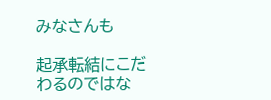みなさんも

起承転結にこだわるのではな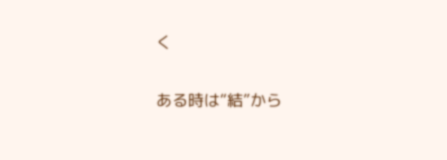く

ある時は“結”から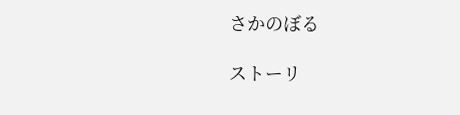さかのぼる

ストーリ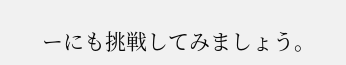ーにも挑戦してみましょう。